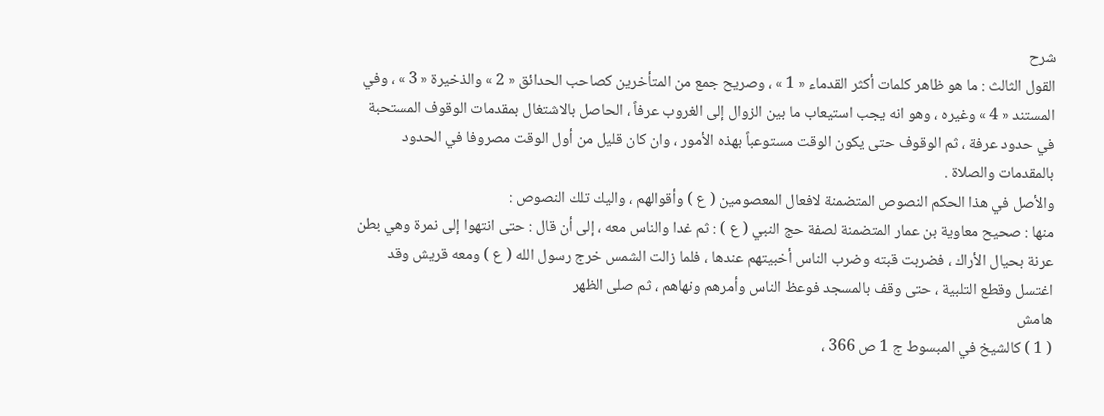شرح
القول الثالث : ما هو ظاهر كلمات أكثر القدماء « 1 » ، وصريح جمع من المتأخرين كصاحب الحدائق « 2 » والذخيرة « 3 » ، وفي المستند « 4 » وغيره ، وهو انه يجب استيعاب ما بين الزوال إلى الغروب عرفاً ، الحاصل بالاشتغال بمقدمات الوقوف المستحبة في حدود عرفة ، ثم الوقوف حتى يكون الوقت مستوعباً بهذه الأمور ، وان كان قليل من أول الوقت مصروفا في الحدود بالمقدمات والصلاة .
والأصل في هذا الحكم النصوص المتضمنة لافعال المعصومين ( ع ) وأقوالهم ، واليك تلك النصوص :
منها : صحيح معاوية بن عمار المتضمنة لصفة حج النبي ( ع ) : ثم غدا والناس معه ، إلى أن قال : حتى انتهوا إلى نمرة وهي بطن عرنة بحيال الأراك ، فضربت قبته وضرب الناس أخبيتهم عندها ، فلما زالت الشمس خرج رسول الله ( ع ) ومعه قريش وقد اغتسل وقطع التلبية ، حتى وقف بالمسجد فوعظ الناس وأمرهم ونهاهم ، ثم صلى الظهر
هامش
( 1 ) كالشيخ في المبسوط ج 1 ص 366 ،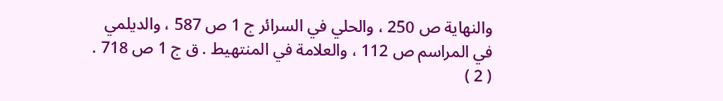والنهاية ص 250 ، والحلي في السرائر ج 1 ص 587 ، والديلمي في المراسم ص 112 ، والعلامة في المنتهيط . ق ج 1 ص 718 .
( 2 )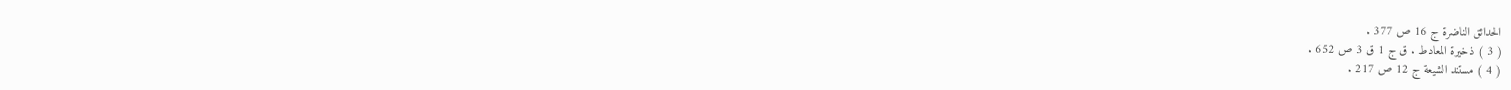الحدائق الناضرة ج 16 ص 377 .
( 3 ) ذخيرة المعادط . ق ج 1 ق 3 ص 652 .
( 4 ) مستند الشيعة ج 12 ص 217 .